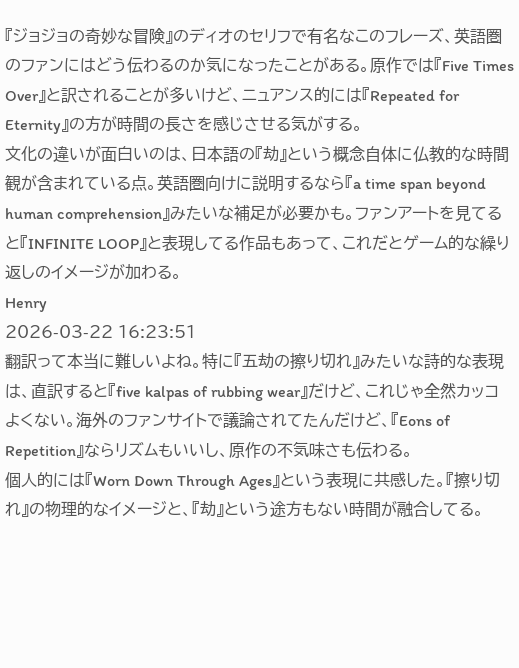『ジョジョの奇妙な冒険』のディオのセリフで有名なこのフレーズ、英語圏のファンにはどう伝わるのか気になったことがある。原作では『Five Times Over』と訳されることが多いけど、ニュアンス的には『Repeated for Eternity』の方が時間の長さを感じさせる気がする。
文化の違いが面白いのは、日本語の『劫』という概念自体に仏教的な時間観が含まれている点。英語圏向けに説明するなら『a time span beyond human comprehension』みたいな補足が必要かも。ファンアートを見てると『INFINITE LOOP』と表現してる作品もあって、これだとゲーム的な繰り返しのイメージが加わる。
Henry
2026-03-22 16:23:51
翻訳って本当に難しいよね。特に『五劫の擦り切れ』みたいな詩的な表現は、直訳すると『five kalpas of rubbing wear』だけど、これじゃ全然カッコよくない。海外のファンサイトで議論されてたんだけど、『Eons of Repetition』ならリズムもいいし、原作の不気味さも伝わる。
個人的には『Worn Down Through Ages』という表現に共感した。『擦り切れ』の物理的なイメージと、『劫』という途方もない時間が融合してる。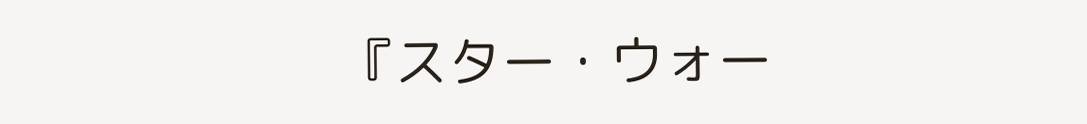『スター・ウォー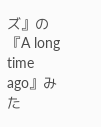ズ』の『A long time ago』みた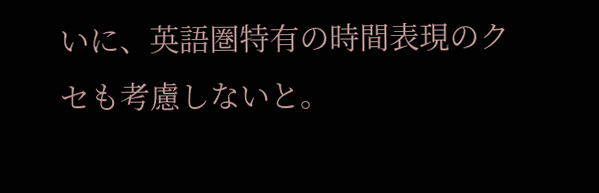いに、英語圏特有の時間表現のクセも考慮しないと。